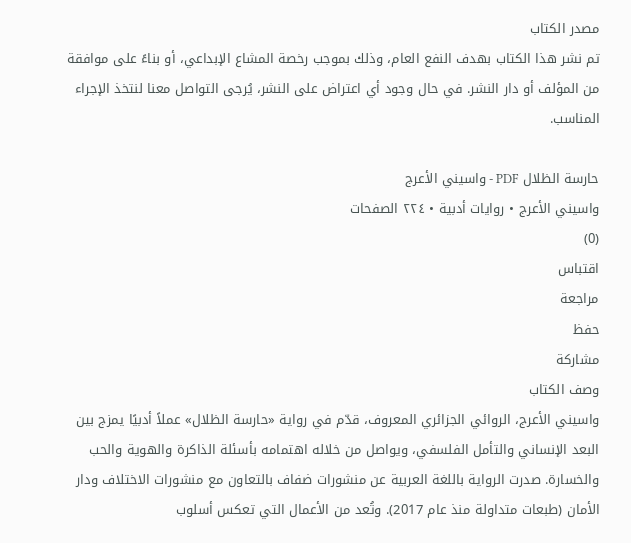مصدر الكتاب
تم نشر هذا الكتاب بهدف النفع العام، وذلك بموجب رخصة المشاع الإبداعي، أو بناءً على موافقة من المؤلف أو دار النشر. في حال وجود أي اعتراض على النشر، يُرجى التواصل معنا لنتخذ الإجراء المناسب.

حارسة الظلال PDF - واسيني الأعرج
واسيني الأعرج • روايات أدبية • ٢٢٤ الصفحات
(0)
اقتباس
مراجعة
حفظ
مشاركة
وصف الكتاب
واسيني الأعرج، الروائي الجزائري المعروف، قدّم في رواية «حارسة الظلال» عملاً أدبيًا يمزج بين البعد الإنساني والتأمل الفلسفي، ويواصل من خلاله اهتمامه بأسئلة الذاكرة والهوية والحب والخسارة. صدرت الرواية باللغة العربية عن منشورات ضفاف بالتعاون مع منشورات الاختلاف ودار الأمان (طبعات متداولة منذ عام 2017). وتُعد من الأعمال التي تعكس أسلوب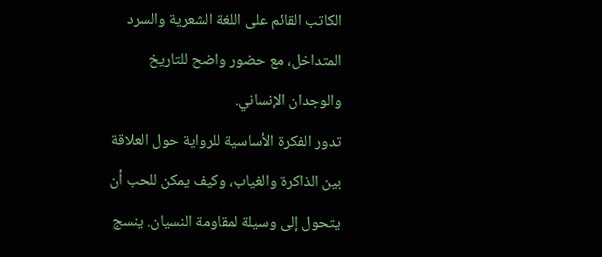الكاتب القائم على اللغة الشعرية والسرد المتداخل، مع حضور واضح للتاريخ والوجدان الإنساني.
تدور الفكرة الأساسية للرواية حول العلاقة بين الذاكرة والغياب، وكيف يمكن للحب أن يتحول إلى وسيلة لمقاومة النسيان. ينسج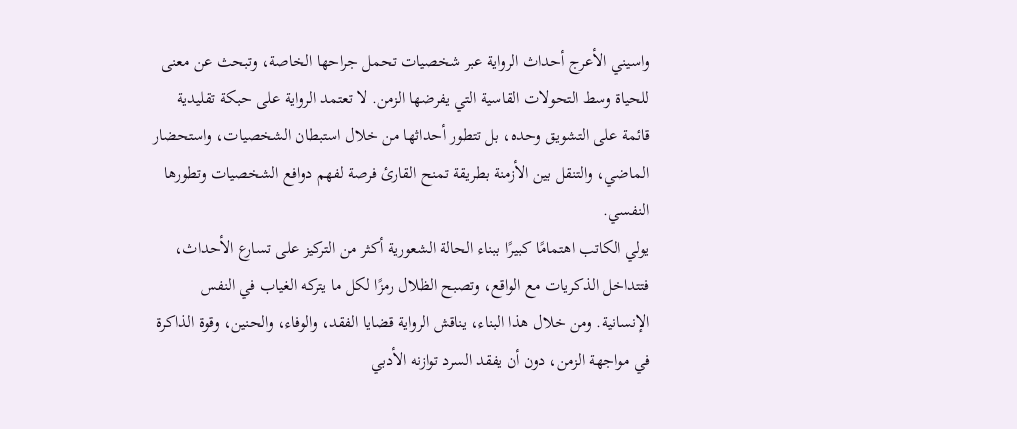واسيني الأعرج أحداث الرواية عبر شخصيات تحمل جراحها الخاصة، وتبحث عن معنى للحياة وسط التحولات القاسية التي يفرضها الزمن. لا تعتمد الرواية على حبكة تقليدية قائمة على التشويق وحده، بل تتطور أحداثها من خلال استبطان الشخصيات، واستحضار الماضي، والتنقل بين الأزمنة بطريقة تمنح القارئ فرصة لفهم دوافع الشخصيات وتطورها النفسي.
يولي الكاتب اهتمامًا كبيرًا ببناء الحالة الشعورية أكثر من التركيز على تسارع الأحداث، فتتداخل الذكريات مع الواقع، وتصبح الظلال رمزًا لكل ما يتركه الغياب في النفس الإنسانية. ومن خلال هذا البناء، يناقش الرواية قضايا الفقد، والوفاء، والحنين، وقوة الذاكرة في مواجهة الزمن، دون أن يفقد السرد توازنه الأدبي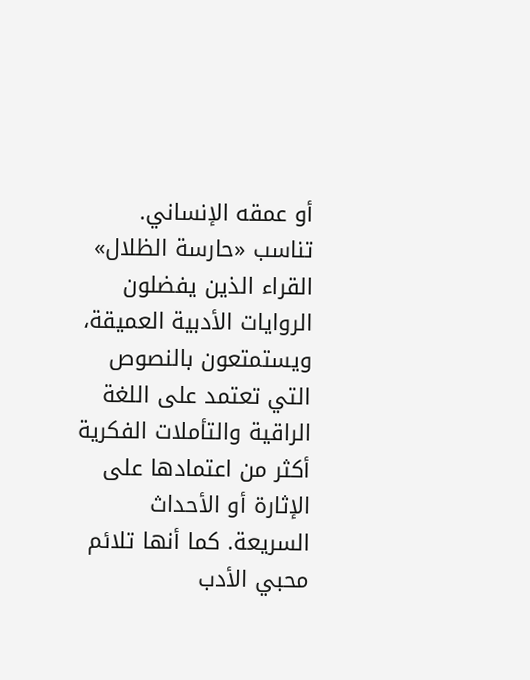أو عمقه الإنساني.
تناسب «حارسة الظلال» القراء الذين يفضلون الروايات الأدبية العميقة، ويستمتعون بالنصوص التي تعتمد على اللغة الراقية والتأملات الفكرية أكثر من اعتمادها على الإثارة أو الأحداث السريعة. كما أنها تلائم محبي الأدب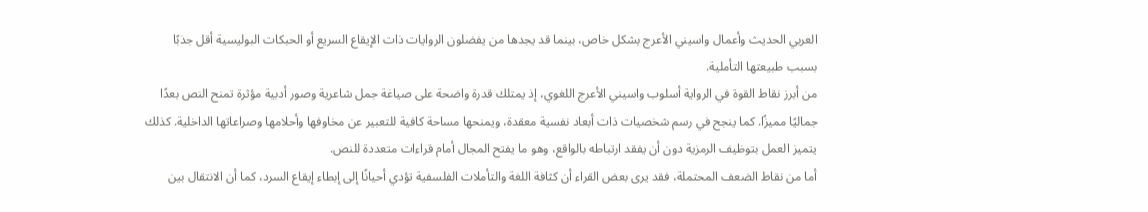العربي الحديث وأعمال واسيني الأعرج بشكل خاص، بينما قد يجدها من يفضلون الروايات ذات الإيقاع السريع أو الحبكات البوليسية أقل جذبًا بسبب طبيعتها التأملية.
من أبرز نقاط القوة في الرواية أسلوب واسيني الأعرج اللغوي، إذ يمتلك قدرة واضحة على صياغة جمل شاعرية وصور أدبية مؤثرة تمنح النص بعدًا جماليًا مميزًا. كما ينجح في رسم شخصيات ذات أبعاد نفسية معقدة، ويمنحها مساحة كافية للتعبير عن مخاوفها وأحلامها وصراعاتها الداخلية. كذلك يتميز العمل بتوظيف الرمزية دون أن يفقد ارتباطه بالواقع، وهو ما يفتح المجال أمام قراءات متعددة للنص.
أما من نقاط الضعف المحتملة، فقد يرى بعض القراء أن كثافة اللغة والتأملات الفلسفية تؤدي أحيانًا إلى إبطاء إيقاع السرد، كما أن الانتقال بين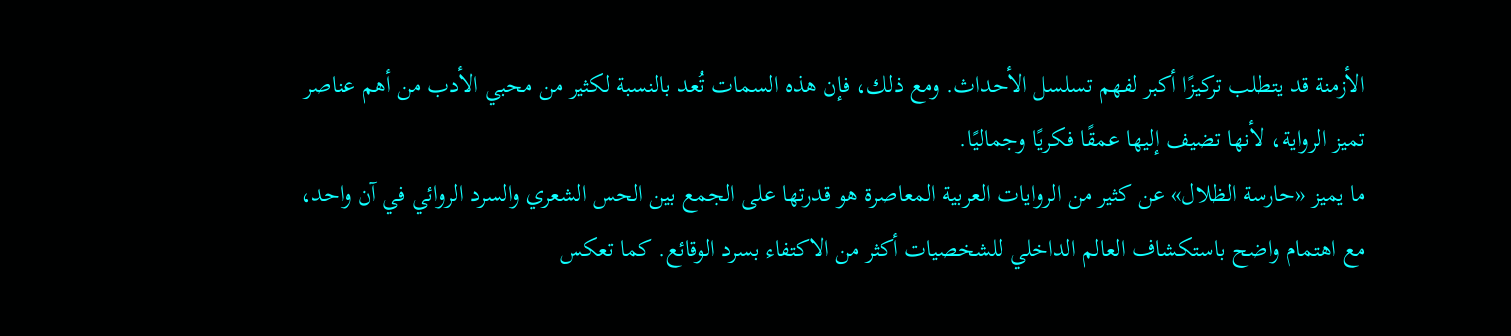الأزمنة قد يتطلب تركيزًا أكبر لفهم تسلسل الأحداث. ومع ذلك، فإن هذه السمات تُعد بالنسبة لكثير من محبي الأدب من أهم عناصر تميز الرواية، لأنها تضيف إليها عمقًا فكريًا وجماليًا.
ما يميز «حارسة الظلال» عن كثير من الروايات العربية المعاصرة هو قدرتها على الجمع بين الحس الشعري والسرد الروائي في آن واحد، مع اهتمام واضح باستكشاف العالم الداخلي للشخصيات أكثر من الاكتفاء بسرد الوقائع. كما تعكس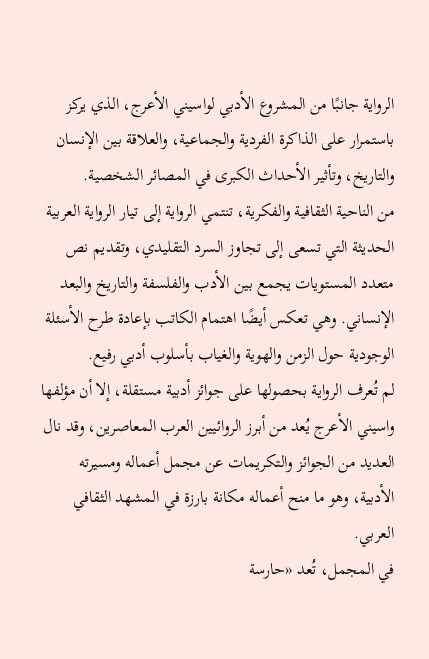الرواية جانبًا من المشروع الأدبي لواسيني الأعرج، الذي يركز باستمرار على الذاكرة الفردية والجماعية، والعلاقة بين الإنسان والتاريخ، وتأثير الأحداث الكبرى في المصائر الشخصية.
من الناحية الثقافية والفكرية، تنتمي الرواية إلى تيار الرواية العربية الحديثة التي تسعى إلى تجاوز السرد التقليدي، وتقديم نص متعدد المستويات يجمع بين الأدب والفلسفة والتاريخ والبعد الإنساني. وهي تعكس أيضًا اهتمام الكاتب بإعادة طرح الأسئلة الوجودية حول الزمن والهوية والغياب بأسلوب أدبي رفيع.
لم تُعرف الرواية بحصولها على جوائز أدبية مستقلة، إلا أن مؤلفها واسيني الأعرج يُعد من أبرز الروائيين العرب المعاصرين، وقد نال العديد من الجوائز والتكريمات عن مجمل أعماله ومسيرته الأدبية، وهو ما منح أعماله مكانة بارزة في المشهد الثقافي العربي.
في المجمل، تُعد «حارسة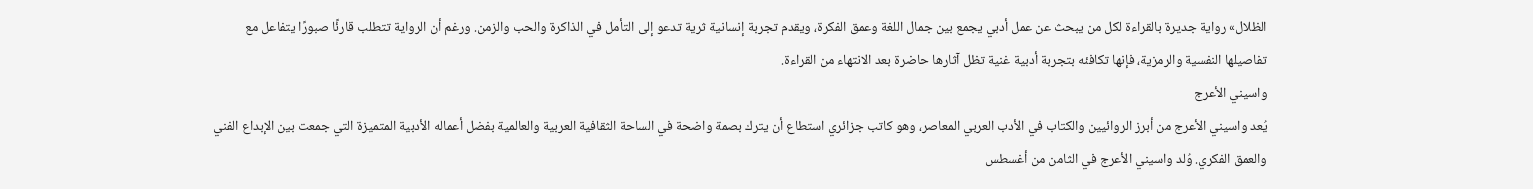الظلال» رواية جديرة بالقراءة لكل من يبحث عن عمل أدبي يجمع بين جمال اللغة وعمق الفكرة، ويقدم تجربة إنسانية ثرية تدعو إلى التأمل في الذاكرة والحب والزمن. ورغم أن الرواية تتطلب قارئًا صبورًا يتفاعل مع تفاصيلها النفسية والرمزية، فإنها تكافئه بتجربة أدبية غنية تظل آثارها حاضرة بعد الانتهاء من القراءة.
واسيني الأعرج
يُعد واسيني الأعرج من أبرز الروائيين والكتاب في الأدب العربي المعاصر، وهو كاتب جزائري استطاع أن يترك بصمة واضحة في الساحة الثقافية العربية والعالمية بفضل أعماله الأدبية المتميزة التي جمعت بين الإبداع الفني والعمق الفكري. وُلد واسيني الأعرج في الثامن من أغسطس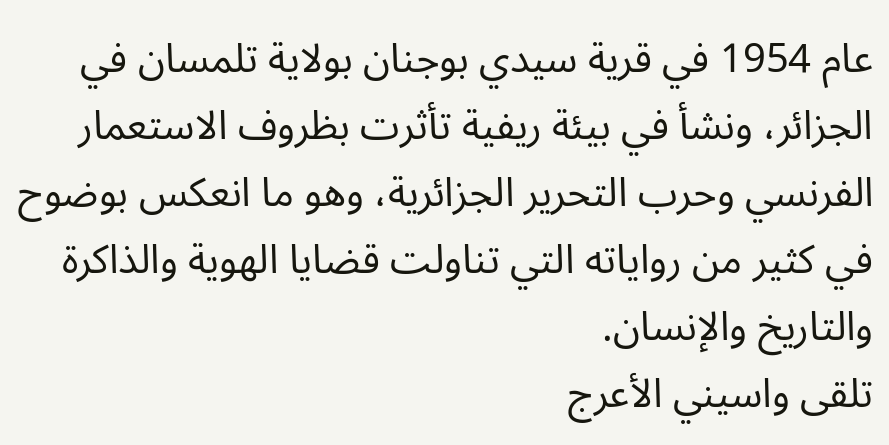عام 1954 في قرية سيدي بوجنان بولاية تلمسان في الجزائر، ونشأ في بيئة ريفية تأثرت بظروف الاستعمار الفرنسي وحرب التحرير الجزائرية، وهو ما انعكس بوضوح في كثير من رواياته التي تناولت قضايا الهوية والذاكرة والتاريخ والإنسان.
تلقى واسيني الأعرج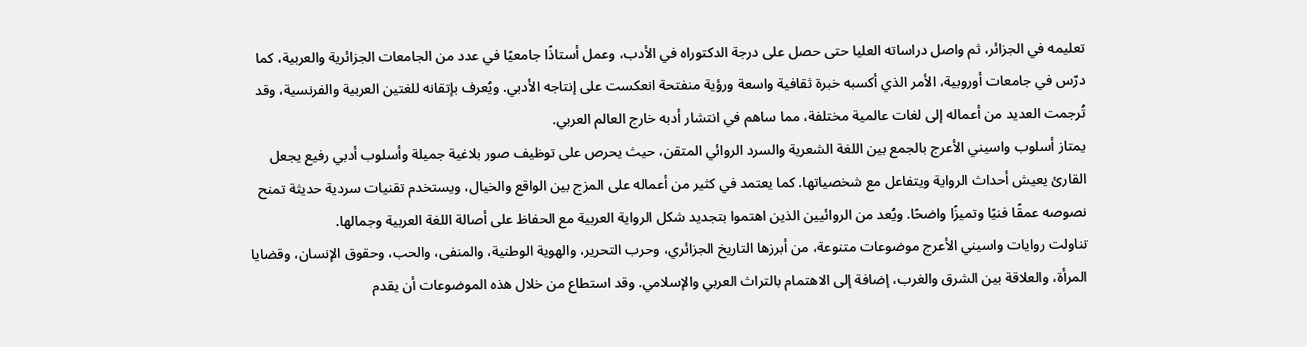تعليمه في الجزائر، ثم واصل دراساته العليا حتى حصل على درجة الدكتوراه في الأدب، وعمل أستاذًا جامعيًا في عدد من الجامعات الجزائرية والعربية، كما درّس في جامعات أوروبية، الأمر الذي أكسبه خبرة ثقافية واسعة ورؤية منفتحة انعكست على إنتاجه الأدبي. ويُعرف بإتقانه للغتين العربية والفرنسية، وقد تُرجمت العديد من أعماله إلى لغات عالمية مختلفة، مما ساهم في انتشار أدبه خارج العالم العربي.
يمتاز أسلوب واسيني الأعرج بالجمع بين اللغة الشعرية والسرد الروائي المتقن، حيث يحرص على توظيف صور بلاغية جميلة وأسلوب أدبي رفيع يجعل القارئ يعيش أحداث الرواية ويتفاعل مع شخصياتها. كما يعتمد في كثير من أعماله على المزج بين الواقع والخيال، ويستخدم تقنيات سردية حديثة تمنح نصوصه عمقًا فنيًا وتميزًا واضحًا. ويُعد من الروائيين الذين اهتموا بتجديد شكل الرواية العربية مع الحفاظ على أصالة اللغة العربية وجمالها.
تناولت روايات واسيني الأعرج موضوعات متنوعة، من أبرزها التاريخ الجزائري، وحرب التحرير، والهوية الوطنية، والمنفى، والحب، وحقوق الإنسان، وقضايا المرأة، والعلاقة بين الشرق والغرب، إضافة إلى الاهتمام بالتراث العربي والإسلامي. وقد استطاع من خلال هذه الموضوعات أن يقدم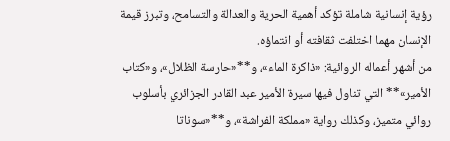رؤية إنسانية شاملة تؤكد أهمية الحرية والعدالة والتسامح، وتبرز قيمة الإنسان مهما اختلفت ثقافته أو انتماؤه.
من أشهر أعماله الروائية: «ذاكرة الماء»، و**«حارسة الظلال»، و«كتاب الأمير»** التي تناول فيها سيرة الأمير عبد القادر الجزائري بأسلوب روائي متميز، وكذلك رواية «مملكة الفراشة»، و**«سوناتا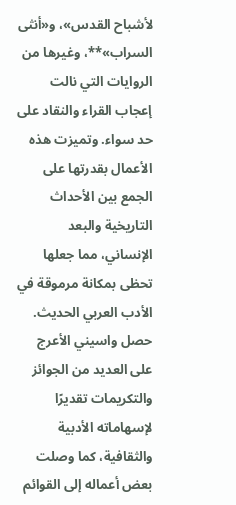لأشباح القدس»، و«أنثى السراب»**، وغيرها من الروايات التي نالت إعجاب القراء والنقاد على حد سواء. وتميزت هذه الأعمال بقدرتها على الجمع بين الأحداث التاريخية والبعد الإنساني، مما جعلها تحظى بمكانة مرموقة في الأدب العربي الحديث.
حصل واسيني الأعرج على العديد من الجوائز والتكريمات تقديرًا لإسهاماته الأدبية والثقافية، كما وصلت بعض أعماله إلى القوائم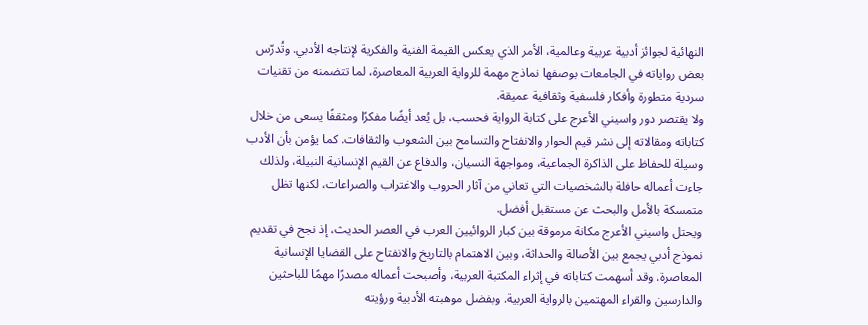النهائية لجوائز أدبية عربية وعالمية، الأمر الذي يعكس القيمة الفنية والفكرية لإنتاجه الأدبي. وتُدرّس بعض رواياته في الجامعات بوصفها نماذج مهمة للرواية العربية المعاصرة، لما تتضمنه من تقنيات سردية متطورة وأفكار فلسفية وثقافية عميقة.
ولا يقتصر دور واسيني الأعرج على كتابة الرواية فحسب، بل يُعد أيضًا مفكرًا ومثقفًا يسعى من خلال كتاباته ومقالاته إلى نشر قيم الحوار والانفتاح والتسامح بين الشعوب والثقافات. كما يؤمن بأن الأدب وسيلة للحفاظ على الذاكرة الجماعية، ومواجهة النسيان، والدفاع عن القيم الإنسانية النبيلة، ولذلك جاءت أعماله حافلة بالشخصيات التي تعاني من آثار الحروب والاغتراب والصراعات، لكنها تظل متمسكة بالأمل والبحث عن مستقبل أفضل.
ويحتل واسيني الأعرج مكانة مرموقة بين كبار الروائيين العرب في العصر الحديث، إذ نجح في تقديم نموذج أدبي يجمع بين الأصالة والحداثة، وبين الاهتمام بالتاريخ والانفتاح على القضايا الإنسانية المعاصرة. وقد أسهمت كتاباته في إثراء المكتبة العربية، وأصبحت أعماله مصدرًا مهمًا للباحثين والدارسين والقراء المهتمين بالرواية العربية. وبفضل موهبته الأدبية ورؤيته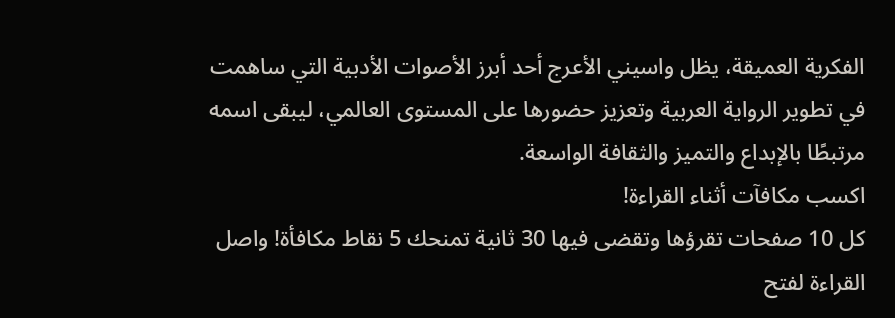الفكرية العميقة، يظل واسيني الأعرج أحد أبرز الأصوات الأدبية التي ساهمت في تطوير الرواية العربية وتعزيز حضورها على المستوى العالمي، ليبقى اسمه مرتبطًا بالإبداع والتميز والثقافة الواسعة.
اكسب مكافآت أثناء القراءة!
كل 10 صفحات تقرؤها وتقضى فيها 30 ثانية تمنحك 5 نقاط مكافأة! واصل القراءة لفتح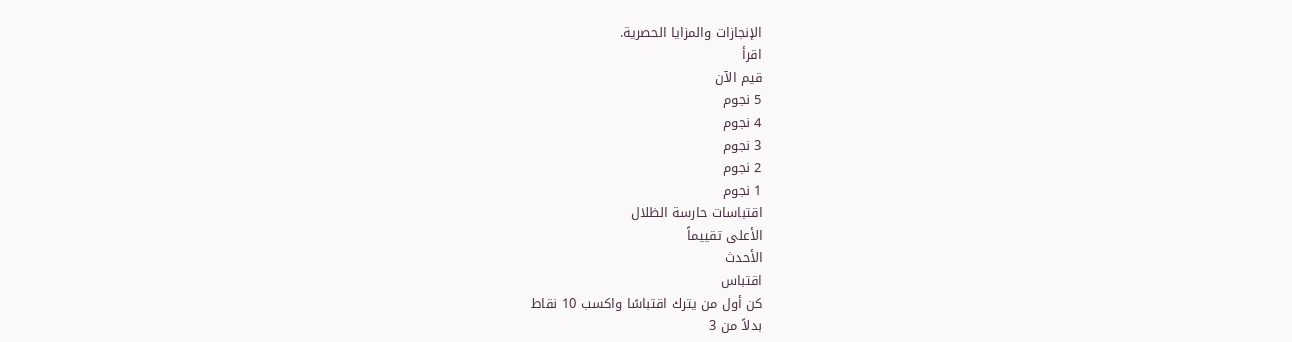الإنجازات والمزايا الحصرية.
اقرأ
قيم الآن
5 نجوم
4 نجوم
3 نجوم
2 نجوم
1 نجوم
اقتباسات حارسة الظلال
الأعلى تقييماً
الأحدث
اقتباس
كن أول من يترك اقتباسًا واكسب 10 نقاط
بدلاً من 3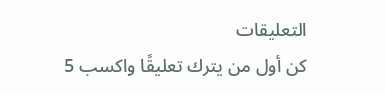التعليقات
كن أول من يترك تعليقًا واكسب 5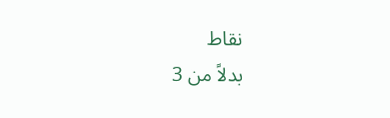نقاط
بدلاً من 3